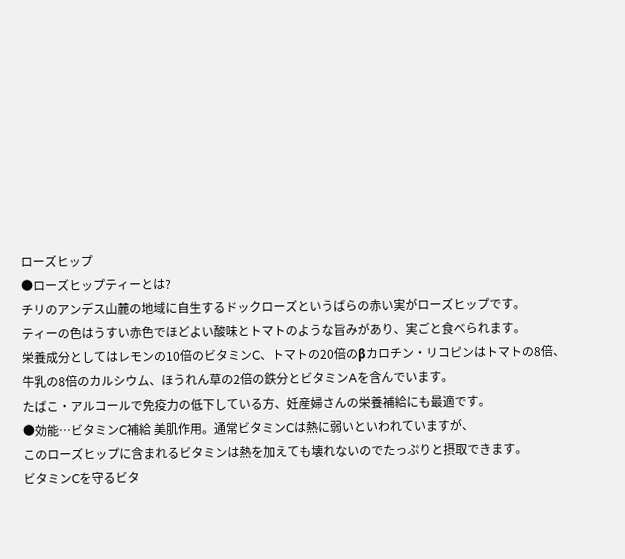ローズヒップ
●ローズヒップティーとは?
チリのアンデス山麓の地域に自生するドックローズというばらの赤い実がローズヒップです。
ティーの色はうすい赤色でほどよい酸味とトマトのような旨みがあり、実ごと食べられます。
栄養成分としてはレモンの10倍のビタミンC、トマトの20倍のβカロチン・リコピンはトマトの8倍、
牛乳の8倍のカルシウム、ほうれん草の2倍の鉄分とビタミンAを含んでいます。
たばこ・アルコールで免疫力の低下している方、妊産婦さんの栄養補給にも最適です。
●効能…ビタミンC補給 美肌作用。通常ビタミンCは熱に弱いといわれていますが、
このローズヒップに含まれるビタミンは熱を加えても壊れないのでたっぷりと摂取できます。
ビタミンCを守るビタ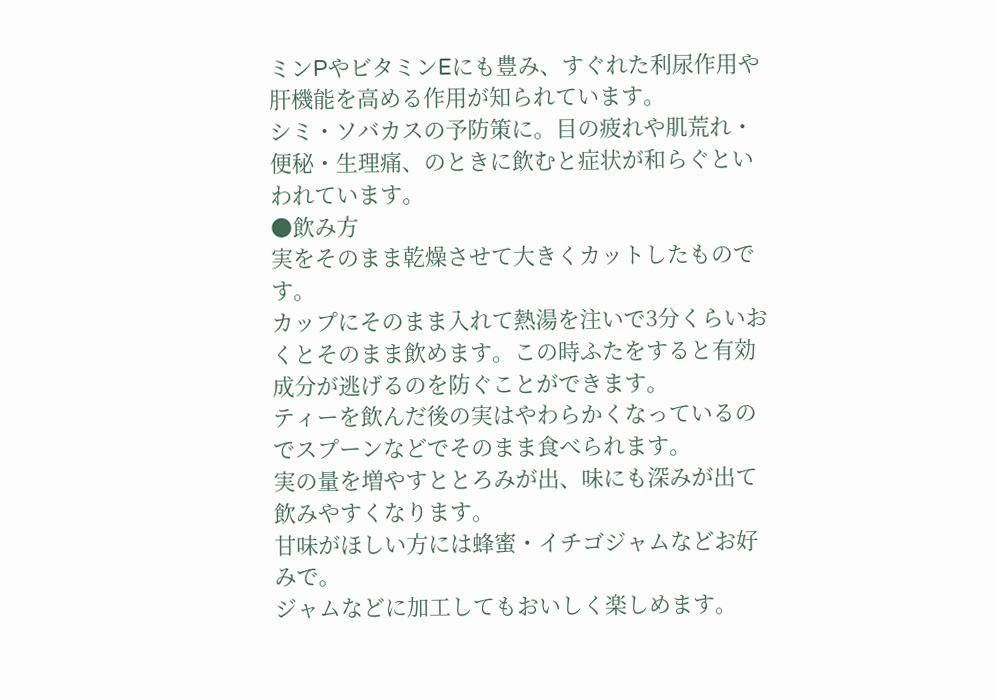ミンPやビタミンEにも豊み、すぐれた利尿作用や肝機能を高める作用が知られています。
シミ・ソバカスの予防策に。目の疲れや肌荒れ・便秘・生理痛、のときに飲むと症状が和らぐといわれています。
●飲み方
実をそのまま乾燥させて大きくカットしたものです。
カップにそのまま入れて熱湯を注いで3分くらいおくとそのまま飲めます。この時ふたをすると有効成分が逃げるのを防ぐことができます。
ティーを飲んだ後の実はやわらかくなっているのでスプーンなどでそのまま食べられます。
実の量を増やすととろみが出、味にも深みが出て飲みやすくなります。
甘味がほしい方には蜂蜜・イチゴジャムなどお好みで。
ジャムなどに加工してもおいしく楽しめます。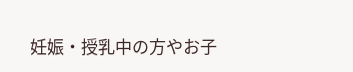妊娠・授乳中の方やお子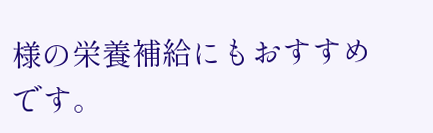様の栄養補給にもおすすめです。